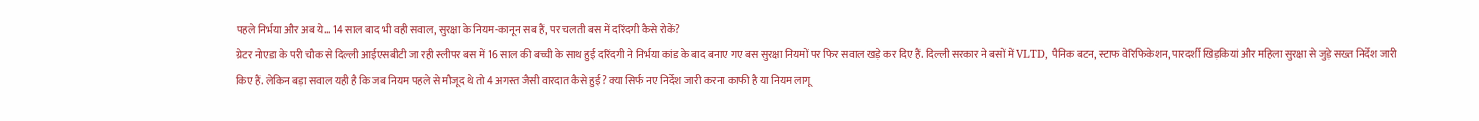पहले निर्भया और अब ये… 14 साल बाद भी वही सवाल, सुरक्षा के नियम-कानून सब हैं, पर चलती बस में दरिंदगी कैसे रोकें?
ग्रेटर नोएडा के परी चौक से दिल्ली आईएसबीटी जा रही स्लीपर बस में 16 साल की बच्ची के साथ हुई दरिंदगी ने निर्भया कांड के बाद बनाए गए बस सुरक्षा नियमों पर फिर सवाल खड़े कर दिए हैं. दिल्ली सरकार ने बसों में VLTD, पैनिक बटन, स्टाफ वेरिफिकेशन, पारदर्शी खिड़कियां और महिला सुरक्षा से जुड़े सख्त निर्देश जारी किए हैं. लेकिन बड़ा सवाल यही है कि जब नियम पहले से मौजूद थे तो 4 अगस्त जैसी वारदात कैसे हुई? क्या सिर्फ नए निर्देश जारी करना काफी है या नियम लागू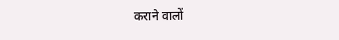कराने वालों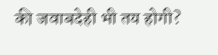की जवाबदेही भी तय होगी?